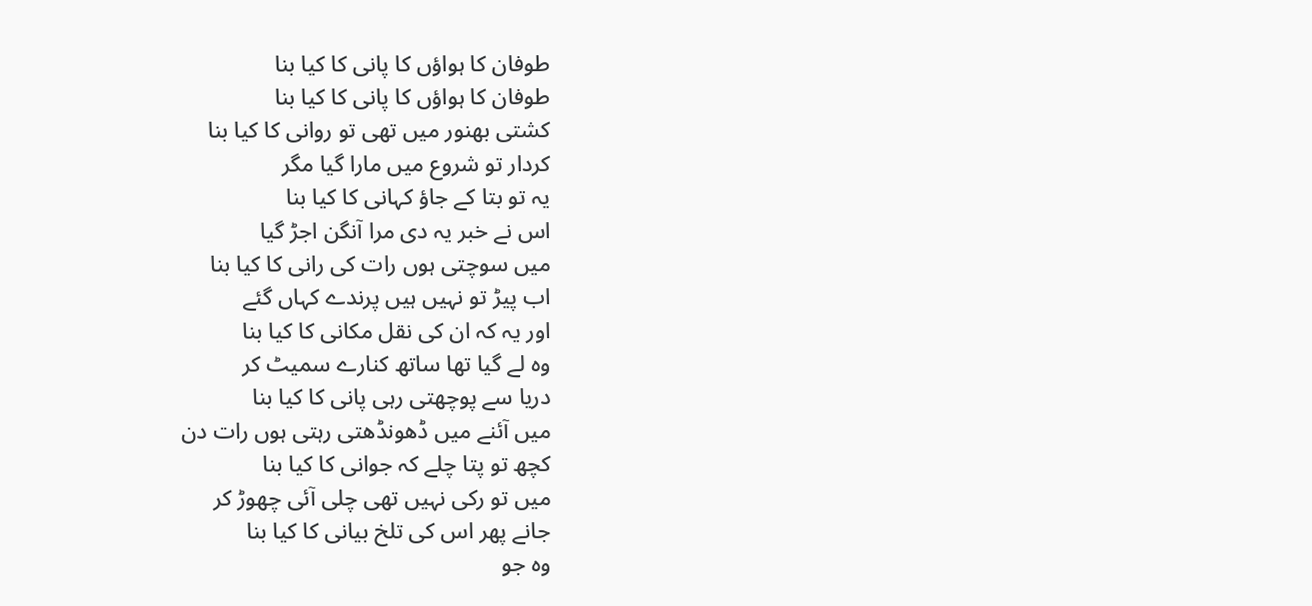طوفان کا ہواؤں کا پانی کا کیا بنا
طوفان کا ہواؤں کا پانی کا کیا بنا
کشتی بھنور میں تھی تو روانی کا کیا بنا
کردار تو شروع میں مارا گیا مگر
یہ تو بتا کے جاؤ کہانی کا کیا بنا
اس نے خبر یہ دی مرا آنگن اجڑ گیا
میں سوچتی ہوں رات کی رانی کا کیا بنا
اب پیڑ تو نہیں ہیں پرندے کہاں گئے
اور یہ کہ ان کی نقل مکانی کا کیا بنا
وہ لے گیا تھا ساتھ کنارے سمیٹ کر
دریا سے پوچھتی رہی پانی کا کیا بنا
میں آئنے میں ڈھونڈھتی رہتی ہوں رات دن
کچھ تو پتا چلے کہ جوانی کا کیا بنا
میں تو رکی نہیں تھی چلی آئی چھوڑ کر
جانے پھر اس کی تلخ بیانی کا کیا بنا
وہ جو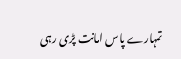تمہارے پاس امانت پڑی رہی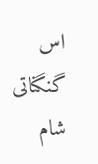اس گنگناتی شام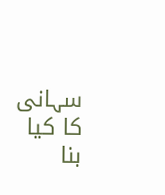سہانی کا کیا بنا